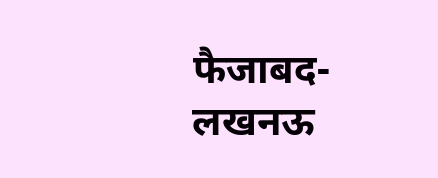फैजाबद-लखनऊ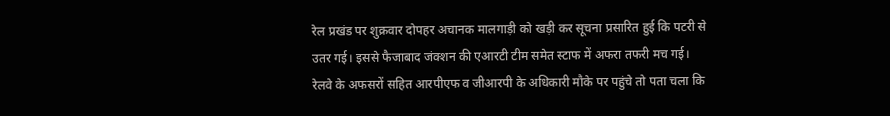रेल प्रखंड पर शुक्रवार दोपहर अचानक मालगाड़ी को खड़ी कर सूचना प्रसारित हुई कि पटरी से उतर गई। इससे फैजाबाद जंक्शन की एआरटी टीम समेत स्टाफ में अफरा तफरी मच गई।
रेलवे के अफसरों सहित आरपीएफ व जीआरपी के अधिकारी मौके पर पहुंचे तो पता चला कि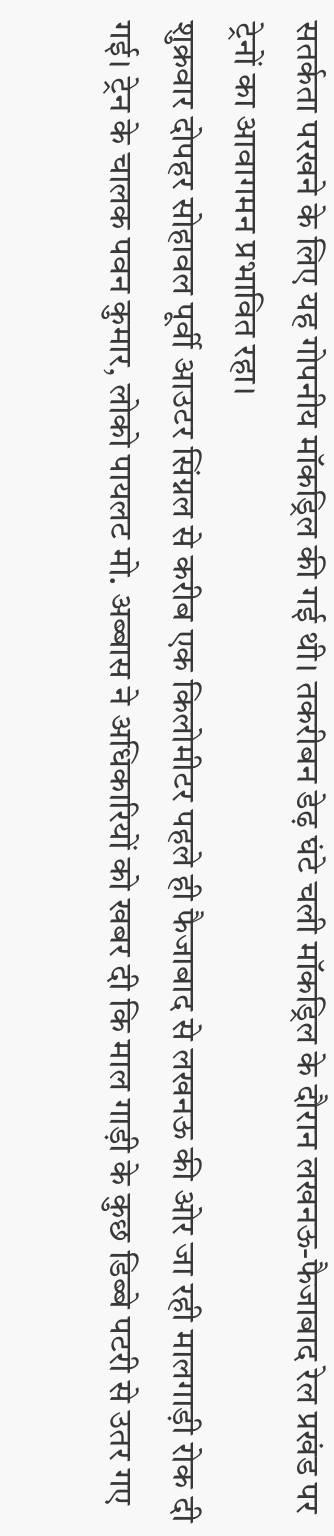सतर्कता परखने के लिए यह गोपनीय मॉकड्रिल की गई थी। तकरीबन डेढ़ घंटे चली मॉकड्रिल के दौरान लखनऊ-फैजाबाद रेल प्रखंड पर ट्रेनों का आवागमन प्रभावित रहा।
शुक्रवार दोपहर सोहावल पूर्वी आउटर सिंग्नल से करीब एक किलोमीटर पहले ही फैजाबाद से लखनऊ की ओर जा रही मालगाड़ी रोक दी गई। ट्रेन के चालक पवन कुमार, लोको पायलट मो. अब्बास ने अधिकारियों को खबर दी कि माल गाड़ी के कुछ डिब्बे पटरी से उतर गए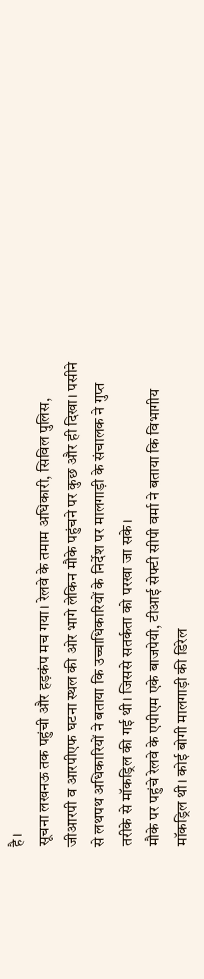है।
सूचना लखनऊ तक पहुंची और हड़कंप मच गया। रेलवे के तमाम अधिकारी, सिविल पुलिस, जीआरपी व आरपीएफ घटना स्थल की ओर भागे लेकिन मौके पहुंचने पर कुछ और ही दिखा। पसीने से लथपथ अधिकारियों ने बताया कि उच्चाधिकारियों के निर्देश पर मालगाड़ी के संचालक ने गुप्त तरीके से मॉकड्रिल की गई थी। जिससे सतर्कता को परखा जा सके।
मौके पर पहुंचे रेलवे के एपीएम एके बाजपेयी, टीआई सेफ्टी सीपी वर्मा ने बताया कि विभागीय मॉकड्रिल थी। कोई बोगी मालगाड़ी की डिरेल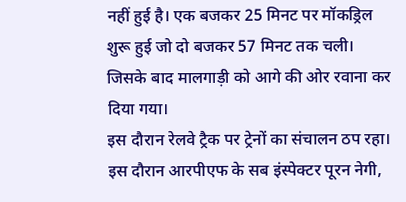नहीं हुई है। एक बजकर 25 मिनट पर मॉकड्रिल शुरू हुई जो दो बजकर 57 मिनट तक चली। जिसके बाद मालगाड़ी को आगे की ओर रवाना कर दिया गया।
इस दौरान रेलवे ट्रैक पर ट्रेनों का संचालन ठप रहा। इस दौरान आरपीएफ के सब इंस्पेक्टर पूरन नेगी,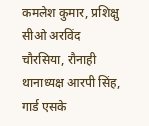कमलेश कुमार, प्रशिक्षु सीओ अरविंद चौरसिया, रौनाही थानाध्यक्ष आरपी सिंह, गार्ड एसके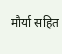मौर्या सहित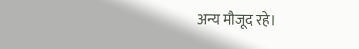अन्य मौजूद रहे।